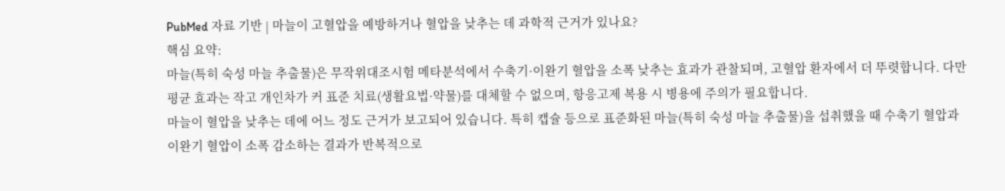PubMed 자료 기반 | 마늘이 고혈압을 예방하거나 혈압을 낮추는 데 과학적 근거가 있나요?
핵심 요약:
마늘(특히 숙성 마늘 추출물)은 무작위대조시험 메타분석에서 수축기·이완기 혈압을 소폭 낮추는 효과가 관찰되며, 고혈압 환자에서 더 뚜렷합니다. 다만 평균 효과는 작고 개인차가 커 표준 치료(생활요법·약물)를 대체할 수 없으며, 항응고제 복용 시 병용에 주의가 필요합니다.
마늘이 혈압을 낮추는 데에 어느 정도 근거가 보고되어 있습니다. 특히 캡슐 등으로 표준화된 마늘(특히 숙성 마늘 추출물)을 섭취했을 때 수축기 혈압과 이완기 혈압이 소폭 감소하는 결과가 반복적으로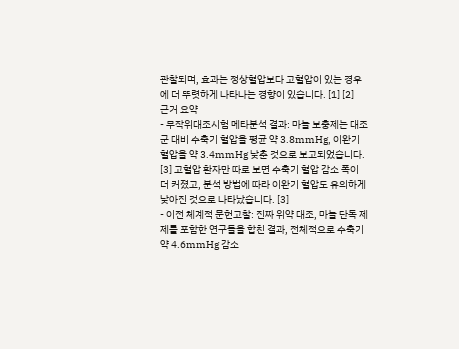관찰되며, 효과는 정상혈압보다 고혈압이 있는 경우에 더 뚜렷하게 나타나는 경향이 있습니다. [1] [2]
근거 요약
- 무작위대조시험 메타분석 결과: 마늘 보충제는 대조군 대비 수축기 혈압을 평균 약 3.8mmHg, 이완기 혈압을 약 3.4mmHg 낮춘 것으로 보고되었습니다. [3] 고혈압 환자만 따로 보면 수축기 혈압 감소 폭이 더 커졌고, 분석 방법에 따라 이완기 혈압도 유의하게 낮아진 것으로 나타났습니다. [3]
- 이전 체계적 문헌고찰: 진짜 위약 대조, 마늘 단독 제제를 포함한 연구들을 합친 결과, 전체적으로 수축기 약 4.6mmHg 감소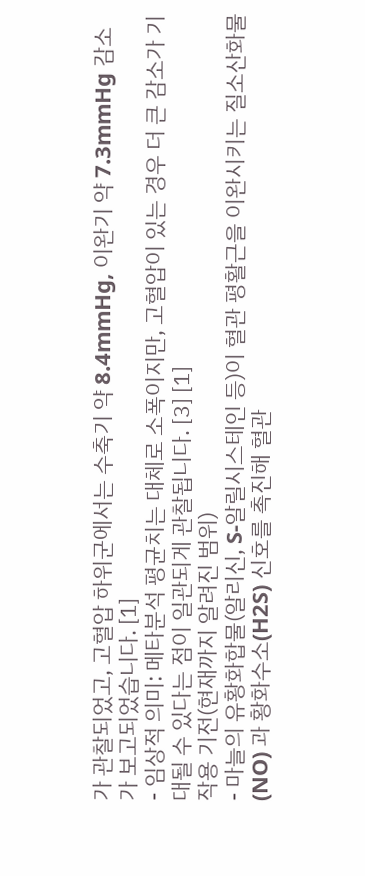가 관찰되었고, 고혈압 하위군에서는 수축기 약 8.4mmHg, 이완기 약 7.3mmHg 감소가 보고되었습니다. [1]
- 임상적 의미: 메타분석 평균치는 대체로 소폭이지만, 고혈압이 있는 경우 더 큰 감소가 기대될 수 있다는 점이 일관되게 관찰됩니다. [3] [1]
작용 기전(현재까지 알려진 범위)
- 마늘의 유황화합물(알리신, S-알릴시스테인 등)이 혈관 평활근을 이완시키는 질소산화물(NO) 과 황화수소(H2S) 신호를 촉진해 혈관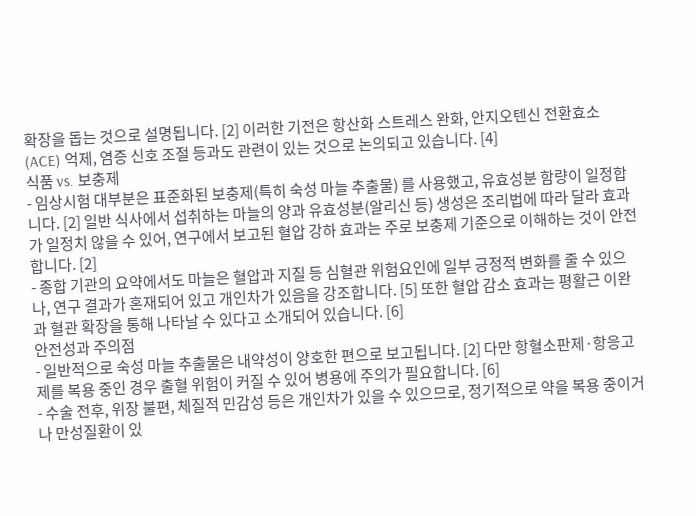확장을 돕는 것으로 설명됩니다. [2] 이러한 기전은 항산화 스트레스 완화, 안지오텐신 전환효소(ACE) 억제, 염증 신호 조절 등과도 관련이 있는 것으로 논의되고 있습니다. [4]
식품 vs. 보충제
- 임상시험 대부분은 표준화된 보충제(특히 숙성 마늘 추출물) 를 사용했고, 유효성분 함량이 일정합니다. [2] 일반 식사에서 섭취하는 마늘의 양과 유효성분(알리신 등) 생성은 조리법에 따라 달라 효과가 일정치 않을 수 있어, 연구에서 보고된 혈압 강하 효과는 주로 보충제 기준으로 이해하는 것이 안전합니다. [2]
- 종합 기관의 요약에서도 마늘은 혈압과 지질 등 심혈관 위험요인에 일부 긍정적 변화를 줄 수 있으나, 연구 결과가 혼재되어 있고 개인차가 있음을 강조합니다. [5] 또한 혈압 감소 효과는 평활근 이완과 혈관 확장을 통해 나타날 수 있다고 소개되어 있습니다. [6]
안전성과 주의점
- 일반적으로 숙성 마늘 추출물은 내약성이 양호한 편으로 보고됩니다. [2] 다만 항혈소판제·항응고제를 복용 중인 경우 출혈 위험이 커질 수 있어 병용에 주의가 필요합니다. [6]
- 수술 전후, 위장 불편, 체질적 민감성 등은 개인차가 있을 수 있으므로, 정기적으로 약을 복용 중이거나 만성질환이 있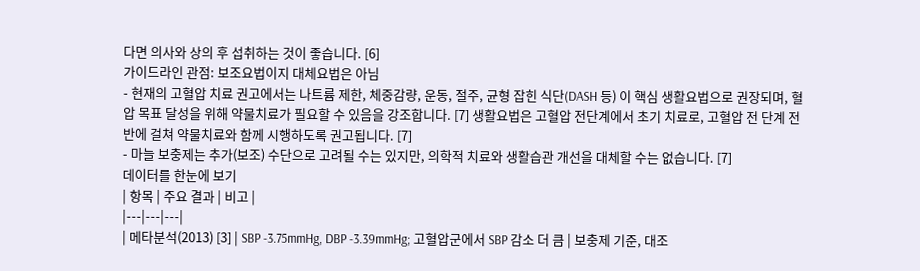다면 의사와 상의 후 섭취하는 것이 좋습니다. [6]
가이드라인 관점: 보조요법이지 대체요법은 아님
- 현재의 고혈압 치료 권고에서는 나트륨 제한, 체중감량, 운동, 절주, 균형 잡힌 식단(DASH 등) 이 핵심 생활요법으로 권장되며, 혈압 목표 달성을 위해 약물치료가 필요할 수 있음을 강조합니다. [7] 생활요법은 고혈압 전단계에서 초기 치료로, 고혈압 전 단계 전반에 걸쳐 약물치료와 함께 시행하도록 권고됩니다. [7]
- 마늘 보충제는 추가(보조) 수단으로 고려될 수는 있지만, 의학적 치료와 생활습관 개선을 대체할 수는 없습니다. [7]
데이터를 한눈에 보기
| 항목 | 주요 결과 | 비고 |
|---|---|---|
| 메타분석(2013) [3] | SBP -3.75mmHg, DBP -3.39mmHg; 고혈압군에서 SBP 감소 더 큼 | 보충제 기준, 대조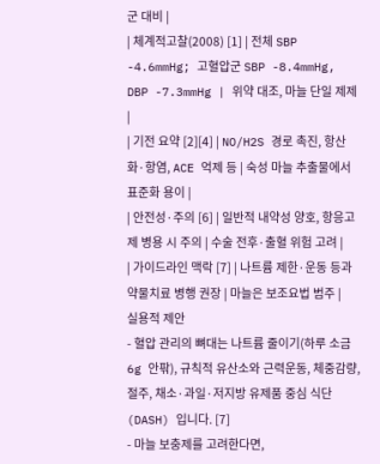군 대비 |
| 체계적고찰(2008) [1] | 전체 SBP -4.6mmHg; 고혈압군 SBP -8.4mmHg, DBP -7.3mmHg | 위약 대조, 마늘 단일 제제 |
| 기전 요약 [2][4] | NO/H2S 경로 촉진, 항산화·항염, ACE 억제 등 | 숙성 마늘 추출물에서 표준화 용이 |
| 안전성·주의 [6] | 일반적 내약성 양호, 항응고제 병용 시 주의 | 수술 전후·출혈 위험 고려 |
| 가이드라인 맥락 [7] | 나트륨 제한·운동 등과 약물치료 병행 권장 | 마늘은 보조요법 범주 |
실용적 제안
- 혈압 관리의 뼈대는 나트륨 줄이기(하루 소금 6g 안팎), 규칙적 유산소와 근력운동, 체중감량, 절주, 채소·과일·저지방 유제품 중심 식단(DASH) 입니다. [7]
- 마늘 보충제를 고려한다면,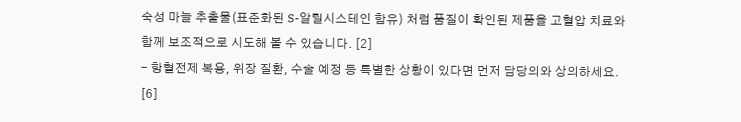숙성 마늘 추출물(표준화된 S-알릴시스테인 함유) 처럼 품질이 확인된 제품을 고혈압 치료와 함께 보조적으로 시도해 볼 수 있습니다. [2]
- 항혈전제 복용, 위장 질환, 수술 예정 등 특별한 상황이 있다면 먼저 담당의와 상의하세요. [6]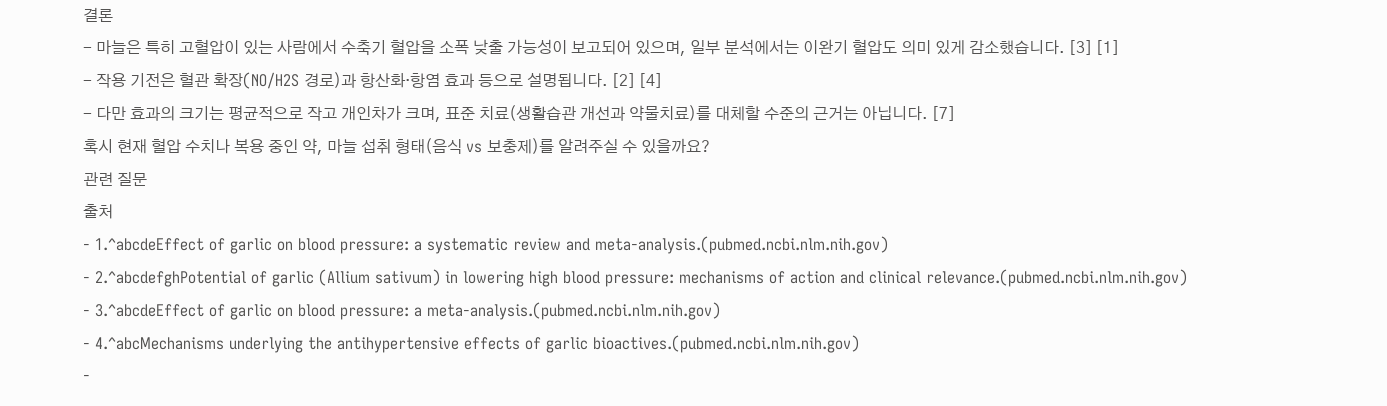결론
- 마늘은 특히 고혈압이 있는 사람에서 수축기 혈압을 소폭 낮출 가능성이 보고되어 있으며, 일부 분석에서는 이완기 혈압도 의미 있게 감소했습니다. [3] [1]
- 작용 기전은 혈관 확장(NO/H2S 경로)과 항산화·항염 효과 등으로 설명됩니다. [2] [4]
- 다만 효과의 크기는 평균적으로 작고 개인차가 크며, 표준 치료(생활습관 개선과 약물치료)를 대체할 수준의 근거는 아닙니다. [7]
혹시 현재 혈압 수치나 복용 중인 약, 마늘 섭취 형태(음식 vs 보충제)를 알려주실 수 있을까요?
관련 질문
출처
- 1.^abcdeEffect of garlic on blood pressure: a systematic review and meta-analysis.(pubmed.ncbi.nlm.nih.gov)
- 2.^abcdefghPotential of garlic (Allium sativum) in lowering high blood pressure: mechanisms of action and clinical relevance.(pubmed.ncbi.nlm.nih.gov)
- 3.^abcdeEffect of garlic on blood pressure: a meta-analysis.(pubmed.ncbi.nlm.nih.gov)
- 4.^abcMechanisms underlying the antihypertensive effects of garlic bioactives.(pubmed.ncbi.nlm.nih.gov)
-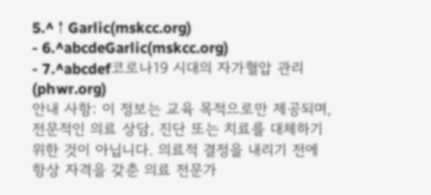5.^↑Garlic(mskcc.org)
- 6.^abcdeGarlic(mskcc.org)
- 7.^abcdef코로나19 시대의 자가혈압 관리(phwr.org)
안내 사항: 이 정보는 교육 목적으로만 제공되며, 전문적인 의료 상담, 진단 또는 치료를 대체하기 위한 것이 아닙니다. 의료적 결정을 내리기 전에 항상 자격을 갖춘 의료 전문가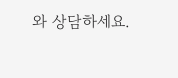와 상담하세요.